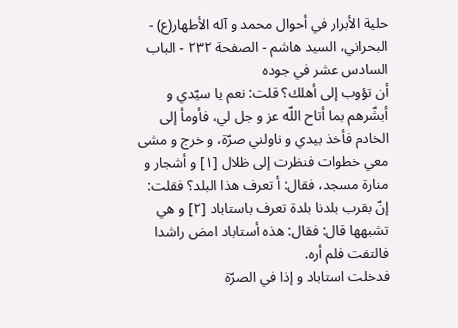حلية الأبرار في أحوال محمد و آله الأطهار(ع) - البحراني، السيد هاشم - الصفحة ٢٣٢ - الباب السادس عشر في جوده
أن تؤوب إلى أهلك؟ قلت: نعم يا سيّدي و أبشّرهم بما أتاح اللّه عز و جل لي، فأومأ إلى الخادم فأخذ بيدي و ناولني صرّة، و خرج و مشى معي خطوات فنظرت إلى ظلال [١] و أشجار و منارة مسجد، فقال: أ تعرف هذا البلد؟ فقلت: إنّ بقرب بلدنا بلدة تعرف باستاباد [٢] و هي تشبهها قال: فقال: هذه أستاباد امض راشدا فالتفت فلم أره.
فدخلت استاباد و إذا في الصرّة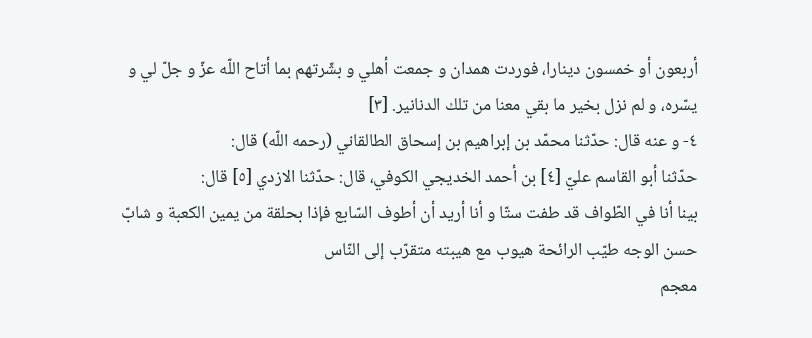أربعون أو خمسون دينارا، فوردت همدان و جمعت أهلي و بشّرتهم بما أتاح اللّه عزّ و جلّ لي و يسّره، و لم نزل بخير ما بقي معنا من تلك الدنانير. [٣]
٤- و عنه قال: حدّثنا محمّد بن إبراهيم بن إسحاق الطالقاني (رحمه اللّه) قال:
حدّثنا أبو القاسم عليّ [٤] بن أحمد الخديجي الكوفي، قال: حدّثنا الازدي [٥] قال:
بينا أنا في الطّواف قد طفت ستّا و أنا أريد أن أطوف السّابع فإذا بحلقة من يمين الكعبة و شابّ حسن الوجه طيّب الرائحة هيوب مع هيبته متقرّب إلى النّاس
معجم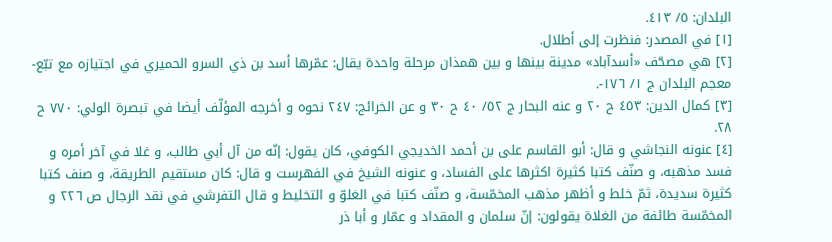البلدان: ٥/ ٤١٣.
[١] في المصدر: فنظرت إلى أطلال.
[٢] هي مصحّف «أسدآباد» مدينة بينها و بين همذان مرحلة واحدة يقال: عمّرها أسد بن ذي السرو الحميري في اجتيازه مع تبّع- معجم البلدان ج ١/ ١٧٦-.
[٣] كمال الدين: ٤٥٣ ح ٢٠ و عنه البحار ج ٥٢/ ٤٠ ح ٣٠ و عن الخرائج: ٢٤٧ نحوه و أخرجه المؤلّف أيضا في تبصرة الولي: ٧٧٠ ح ٢٨.
[٤] عنونه النجاشي و قال: أبو القاسم على بن أحمد الخديجي الكوفي، كان يقول: إنّه من آل أبي طالب، و غلا في آخر أمره و فسد مذهبه، و صنّف كتبا كثيرة اكثرها على الفساد، و عنونه الشيخ في الفهرست و قال: كان مستقيم الطريقة، و صنف كتبا كثيرة سديدة، ثمّ خلط و أظهر مذهب المخمّسة، و صنّف كتبا في الغلوّ و التخليط و قال التفرشي في نقد الرجال ص ٢٢٦ و المخمّسة طائفة من الغلاة يقولون: إنّ سلمان و المقداد و عمّار و أبا ذر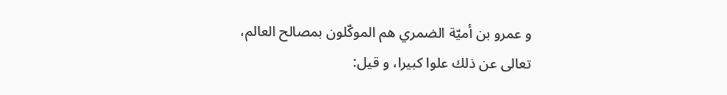و عمرو بن أميّة الضمري هم الموكّلون بمصالح العالم، تعالى عن ذلك علوا كبيرا، و قيل: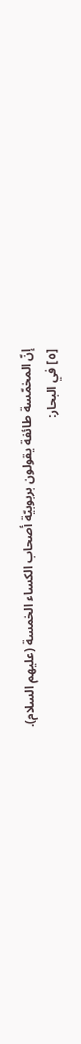إنّ المخمّسة طائفة يقولون بربوبيّة أصحاب الكساء الخمسة (عليهم السلام).
[٥] في البحار: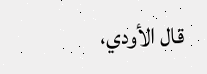قال الأودي،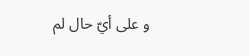و على أيّ حال لم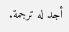أجد له ترجمة.